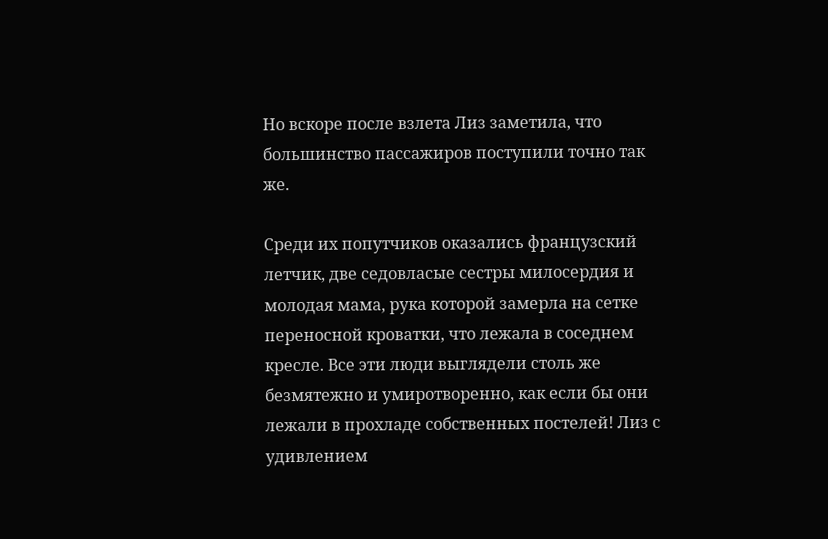Но вскоре после взлета Лиз заметила, что большинство пассажиров поступили точно так же.

Среди их попутчиков оказались французский летчик, две седовласые сестры милосердия и молодая мама, рука которой замерла на сетке переносной кроватки, что лежала в соседнем кресле. Все эти люди выглядели столь же безмятежно и умиротворенно, как если бы они лежали в прохладе собственных постелей! Лиз с удивлением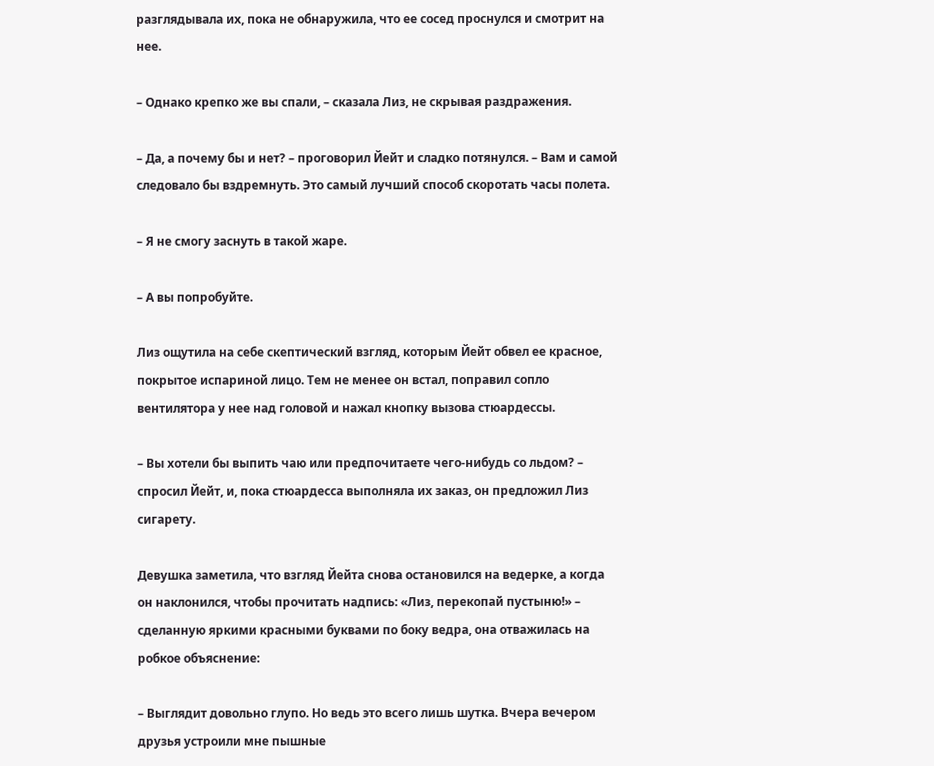разглядывала их, пока не обнаружила, что ее сосед проснулся и смотрит на нее.

– Однако крепко же вы спали, – сказала Лиз, не скрывая раздражения.

– Да, а почему бы и нет? – проговорил Йейт и сладко потянулся. – Вам и самой следовало бы вздремнуть. Это самый лучший способ скоротать часы полета.

– Я не смогу заснуть в такой жаре.

– А вы попробуйте.

Лиз ощутила на себе скептический взгляд, которым Йейт обвел ее красное, покрытое испариной лицо. Тем не менее он встал, поправил сопло вентилятора у нее над головой и нажал кнопку вызова стюардессы.

– Вы хотели бы выпить чаю или предпочитаете чего-нибудь со льдом? – спросил Йейт, и, пока стюардесса выполняла их заказ, он предложил Лиз сигарету.

Девушка заметила, что взгляд Йейта снова остановился на ведерке, а когда он наклонился, чтобы прочитать надпись: «Лиз, перекопай пустыню!» – сделанную яркими красными буквами по боку ведра, она отважилась на робкое объяснение:

– Выглядит довольно глупо. Но ведь это всего лишь шутка. Вчера вечером друзья устроили мне пышные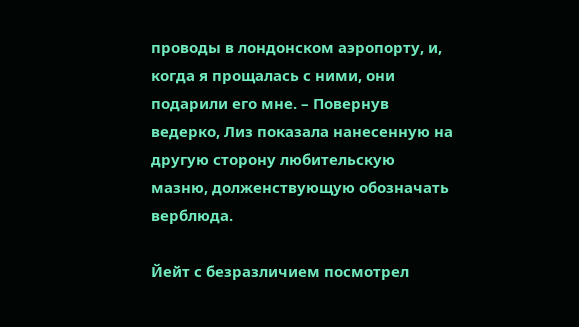проводы в лондонском аэропорту, и, когда я прощалась с ними, они подарили его мне. – Повернув ведерко, Лиз показала нанесенную на другую сторону любительскую мазню, долженствующую обозначать верблюда.

Йейт с безразличием посмотрел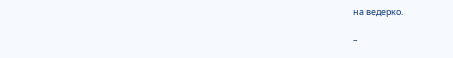на ведерко.

–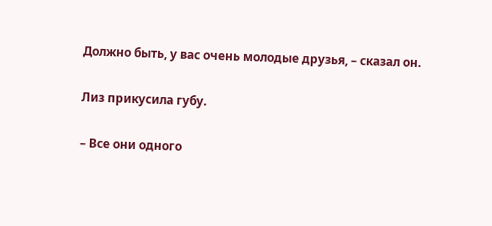Должно быть, у вас очень молодые друзья, – сказал он.

Лиз прикусила губу.

– Все они одного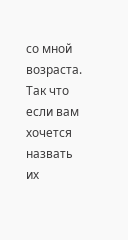со мной возраста. Так что если вам хочется назвать их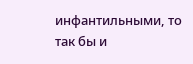инфантильными, то так бы и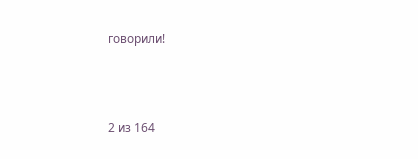говорили!



2 из 164